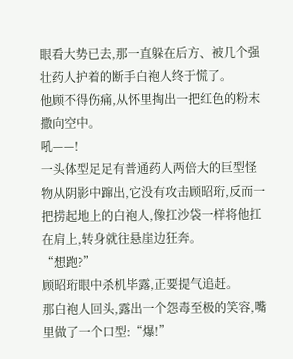眼看大势已去,那一直躲在后方、被几个强壮药人护着的断手白袍人终于慌了。
他顾不得伤痛,从怀里掏出一把红色的粉末撒向空中。
吼——!
一头体型足足有普通药人两倍大的巨型怪物从阴影中蹿出,它没有攻击顾昭珩,反而一把捞起地上的白袍人,像扛沙袋一样将他扛在肩上,转身就往悬崖边狂奔。
“想跑?”
顾昭珩眼中杀机毕露,正要提气追赶。
那白袍人回头,露出一个怨毒至极的笑容,嘴里做了一个口型:“爆!”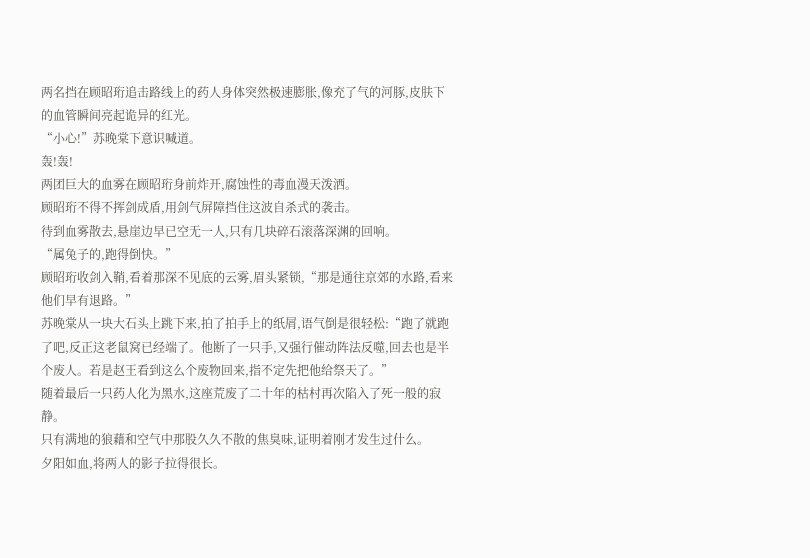两名挡在顾昭珩追击路线上的药人身体突然极速膨胀,像充了气的河豚,皮肤下的血管瞬间亮起诡异的红光。
“小心!”苏晚棠下意识喊道。
轰!轰!
两团巨大的血雾在顾昭珩身前炸开,腐蚀性的毒血漫天泼洒。
顾昭珩不得不挥剑成盾,用剑气屏障挡住这波自杀式的袭击。
待到血雾散去,悬崖边早已空无一人,只有几块碎石滚落深渊的回响。
“属兔子的,跑得倒快。”
顾昭珩收剑入鞘,看着那深不见底的云雾,眉头紧锁,“那是通往京郊的水路,看来他们早有退路。”
苏晚棠从一块大石头上跳下来,拍了拍手上的纸屑,语气倒是很轻松:“跑了就跑了吧,反正这老鼠窝已经端了。他断了一只手,又强行催动阵法反噬,回去也是半个废人。若是赵王看到这么个废物回来,指不定先把他给祭天了。”
随着最后一只药人化为黑水,这座荒废了二十年的枯村再次陷入了死一般的寂静。
只有满地的狼藉和空气中那股久久不散的焦臭味,证明着刚才发生过什么。
夕阳如血,将两人的影子拉得很长。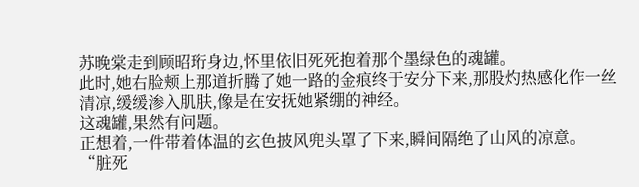苏晚棠走到顾昭珩身边,怀里依旧死死抱着那个墨绿色的魂罐。
此时,她右脸颊上那道折腾了她一路的金痕终于安分下来,那股灼热感化作一丝清凉,缓缓渗入肌肤,像是在安抚她紧绷的神经。
这魂罐,果然有问题。
正想着,一件带着体温的玄色披风兜头罩了下来,瞬间隔绝了山风的凉意。
“脏死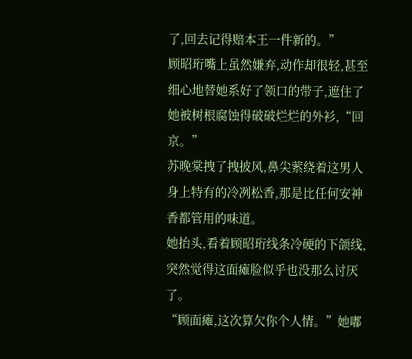了,回去记得赔本王一件新的。”
顾昭珩嘴上虽然嫌弃,动作却很轻,甚至细心地替她系好了领口的带子,遮住了她被树根腐蚀得破破烂烂的外衫,“回京。”
苏晚棠拽了拽披风,鼻尖萦绕着这男人身上特有的冷冽松香,那是比任何安神香都管用的味道。
她抬头,看着顾昭珩线条冷硬的下颌线,突然觉得这面瘫脸似乎也没那么讨厌了。
“顾面瘫,这次算欠你个人情。”她嘟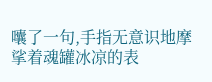囔了一句,手指无意识地摩挲着魂罐冰凉的表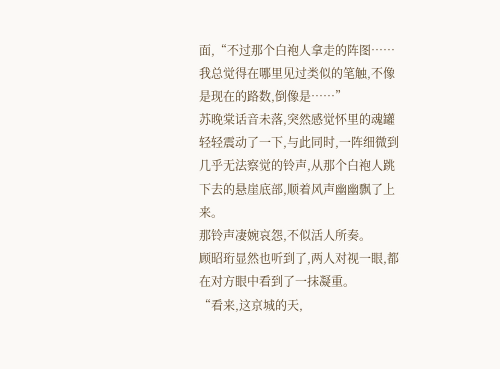面,“不过那个白袍人拿走的阵图……我总觉得在哪里见过类似的笔触,不像是现在的路数,倒像是……”
苏晚棠话音未落,突然感觉怀里的魂罐轻轻震动了一下,与此同时,一阵细微到几乎无法察觉的铃声,从那个白袍人跳下去的悬崖底部,顺着风声幽幽飘了上来。
那铃声凄婉哀怨,不似活人所奏。
顾昭珩显然也听到了,两人对视一眼,都在对方眼中看到了一抹凝重。
“看来,这京城的天,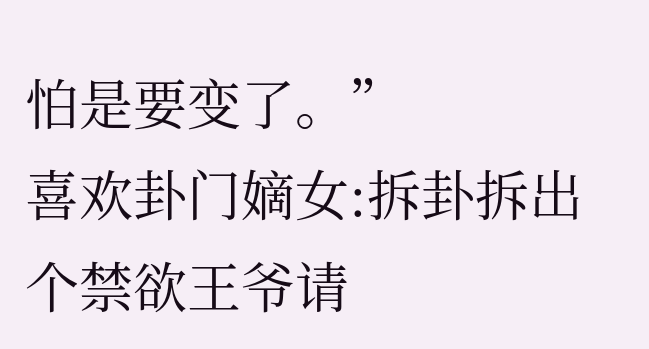怕是要变了。”
喜欢卦门嫡女:拆卦拆出个禁欲王爷请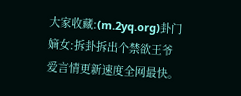大家收藏:(m.2yq.org)卦门嫡女:拆卦拆出个禁欲王爷爱言情更新速度全网最快。